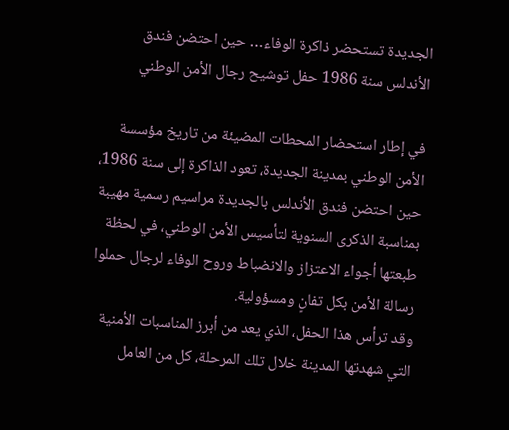الجديدة تستحضر ذاكرة الوفاء… حين احتضن فندق الأندلس سنة 1986 حفل توشيح رجال الأمن الوطني

في إطار استحضار المحطات المضيئة من تاريخ مؤسسة الأمن الوطني بمدينة الجديدة، تعود الذاكرة إلى سنة 1986، حين احتضن فندق الأندلس بالجديدة مراسيم رسمية مهيبة بمناسبة الذكرى السنوية لتأسيس الأمن الوطني، في لحظة طبعتها أجواء الاعتزاز والانضباط وروح الوفاء لرجال حملوا رسالة الأمن بكل تفانٍ ومسؤولية.
وقد ترأس هذا الحفل، الذي يعد من أبرز المناسبات الأمنية التي شهدتها المدينة خلال تلك المرحلة، كل من العامل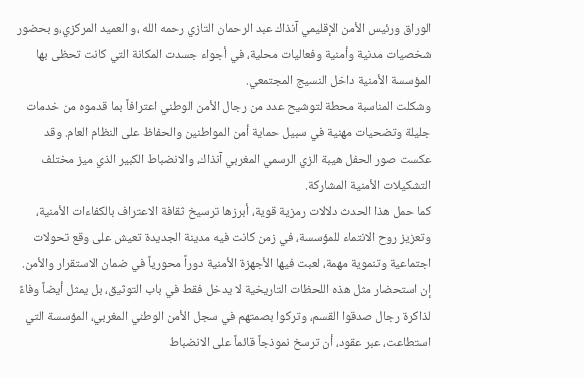الوراق ورئيس الأمن الإقليمي آنذاك عبد الرحمان التازي رحمه الله ،و العميد المركزي،و بحضور شخصيات مدنية وأمنية وفعاليات محلية، في أجواء جسدت المكانة التي كانت تحظى بها المؤسسة الأمنية داخل النسيج المجتمعي.
وشكلت المناسبة محطة لتوشيح عدد من رجال الأمن الوطني اعترافاً بما قدموه من خدمات جليلة وتضحيات مهنية في سبيل حماية أمن المواطنين والحفاظ على النظام العام. وقد عكست صور الحفل هيبة الزي الرسمي المغربي آنذاك، والانضباط الكبير الذي ميز مختلف التشكيلات الأمنية المشاركة.
كما حمل هذا الحدث دلالات رمزية قوية، أبرزها ترسيخ ثقافة الاعتراف بالكفاءات الأمنية، وتعزيز روح الانتماء للمؤسسة، في زمن كانت فيه مدينة الجديدة تعيش على وقع تحولات اجتماعية وتنموية مهمة، لعبت فيها الأجهزة الأمنية دوراً محورياً في ضمان الاستقرار والأمن.
إن استحضار مثل هذه اللحظات التاريخية لا يدخل فقط في باب التوثيق، بل يمثل أيضاً وفاءً لذاكرة رجال صدقوا القسم، وتركوا بصمتهم في سجل الأمن الوطني المغربي، المؤسسة التي استطاعت، عبر عقود، أن ترسخ نموذجاً قائماً على الانضباط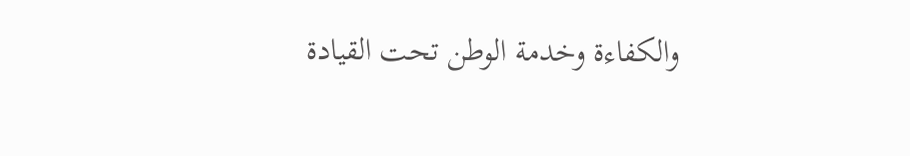والكفاءة وخدمة الوطن تحت القيادة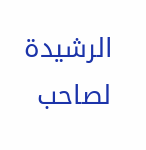الرشيدة لصاحب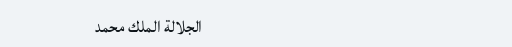الجلالة الملك محمد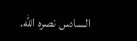السادس نصره الله.